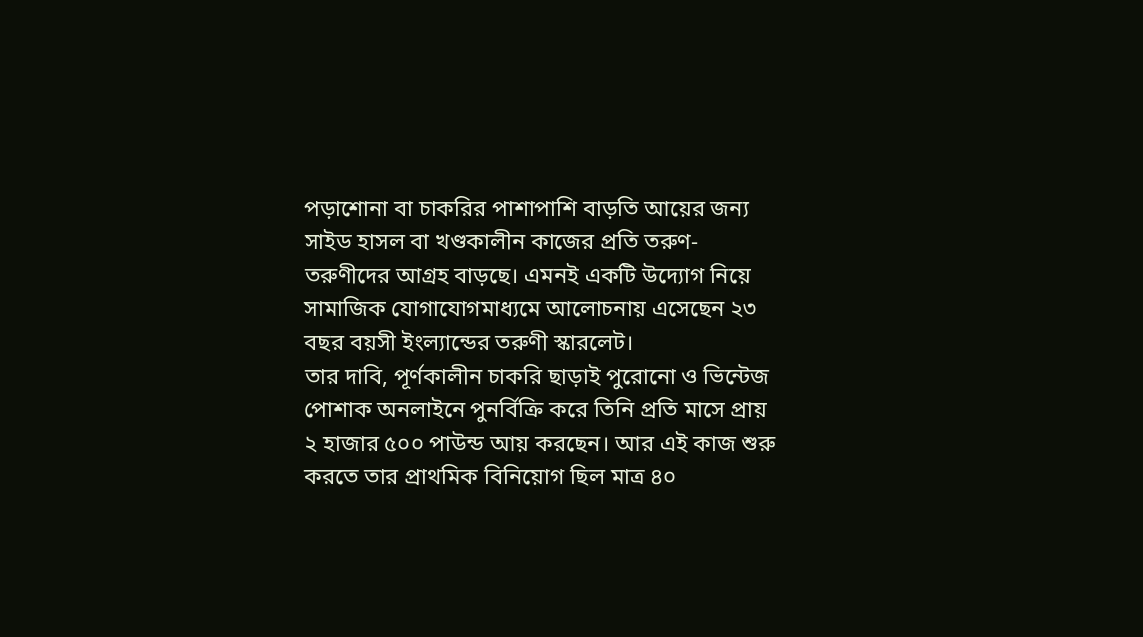পড়াশোনা বা চাকরির পাশাপাশি বাড়তি আয়ের জন্য সাইড হাসল বা খণ্ডকালীন কাজের প্রতি তরুণ-তরুণীদের আগ্রহ বাড়ছে। এমনই একটি উদ্যোগ নিয়ে সামাজিক যোগাযোগমাধ্যমে আলোচনায় এসেছেন ২৩ বছর বয়সী ইংল্যান্ডের তরুণী স্কারলেট।
তার দাবি, পূর্ণকালীন চাকরি ছাড়াই পুরোনো ও ভিন্টেজ পোশাক অনলাইনে পুনর্বিক্রি করে তিনি প্রতি মাসে প্রায় ২ হাজার ৫০০ পাউন্ড আয় করছেন। আর এই কাজ শুরু করতে তার প্রাথমিক বিনিয়োগ ছিল মাত্র ৪০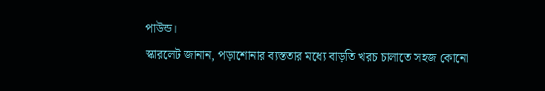পাউন্ড।
স্কারলেট জানান, পড়াশোনার ব্যস্ততার মধ্যে বাড়তি খরচ চালাতে সহজ কোনো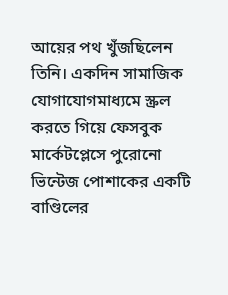আয়ের পথ খুঁজছিলেন তিনি। একদিন সামাজিক যোগাযোগমাধ্যমে স্ক্রল করতে গিয়ে ফেসবুক মার্কেটপ্লেসে পুরোনো ভিন্টেজ পোশাকের একটি বাণ্ডিলের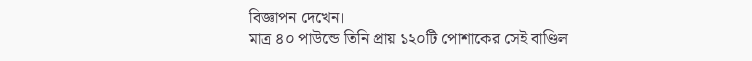বিজ্ঞাপন দেখেন।
মাত্র ৪০ পাউন্ডে তিনি প্রায় ১২০টি পোশাকের সেই বাণ্ডিল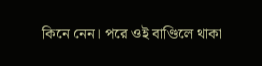কিনে নেন। পরে ওই বাণ্ডিলে থাকা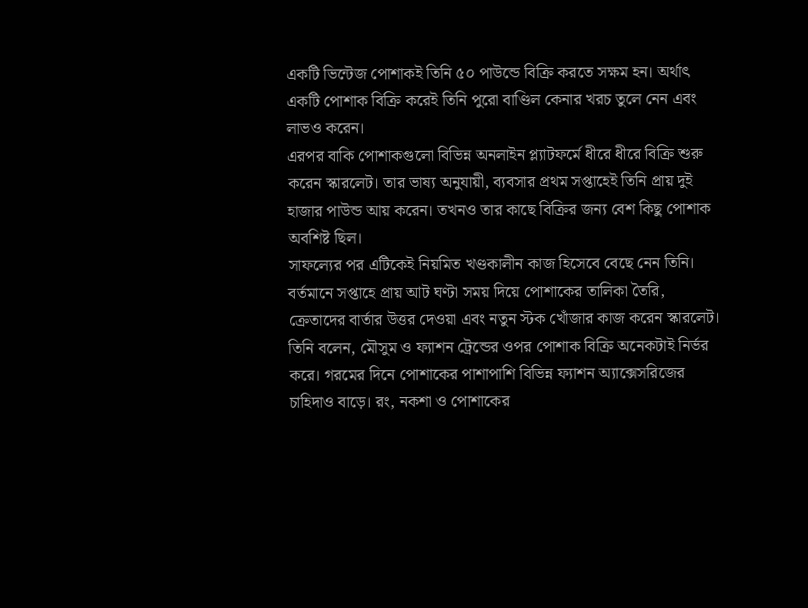একটি ভিন্টেজ পোশাকই তিনি ৫০ পাউন্ডে বিক্রি করতে সক্ষম হন। অর্থাৎ একটি পোশাক বিক্রি করেই তিনি পুরো বাণ্ডিল কেনার খরচ তুলে নেন এবং লাভও করেন।
এরপর বাকি পোশাকগুলো বিভিন্ন অনলাইন প্ল্যাটফর্মে ধীরে ধীরে বিক্রি শুরু করেন স্কারলেট। তার ভাষ্য অনুযায়ী, ব্যবসার প্রথম সপ্তাহেই তিনি প্রায় দুই হাজার পাউন্ড আয় করেন। তখনও তার কাছে বিক্রির জন্য বেশ কিছু পোশাক অবশিষ্ট ছিল।
সাফল্যের পর এটিকেই নিয়মিত খণ্ডকালীন কাজ হিসেবে বেছে নেন তিনি। বর্তমানে সপ্তাহে প্রায় আট ঘণ্টা সময় দিয়ে পোশাকের তালিকা তৈরি, ক্রেতাদের বার্তার উত্তর দেওয়া এবং নতুন স্টক খোঁজার কাজ করেন স্কারলেট।
তিনি বলেন, মৌসুম ও ফ্যাশন ট্রেন্ডের ওপর পোশাক বিক্রি অনেকটাই নির্ভর করে। গরমের দিনে পোশাকের পাশাপাশি বিভিন্ন ফ্যাশন অ্যাক্সেসরিজের চাহিদাও বাড়ে। রং, নকশা ও পোশাকের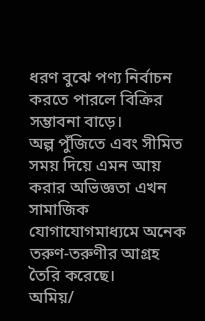ধরণ বুঝে পণ্য নির্বাচন করতে পারলে বিক্রির সম্ভাবনা বাড়ে।
অল্প পুঁজিতে এবং সীমিত সময় দিয়ে এমন আয় করার অভিজ্ঞতা এখন সামাজিক যোগাযোগমাধ্যমে অনেক তরুণ-তরুণীর আগ্রহ তৈরি করেছে।
অমিয়/